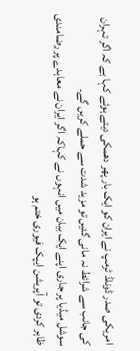امریکی صدر ڈونلڈ ٹرمپ نے ایران کو ایک بار پھر دھمکی دیتے ہوئے کہا ہے کہ اگر تہران کی جانب سے شرائط نہ مانی گئیں تو مزید شدت سے حملے کریں گے۔
سوشل میڈیا پر جاری اپنے ایک بیان میں انہوں نے کہاکہ اگر ایران نے معاہدے پر رضامندی ظاہر کردی تو آپریشن ایپک فیوری ختم ہو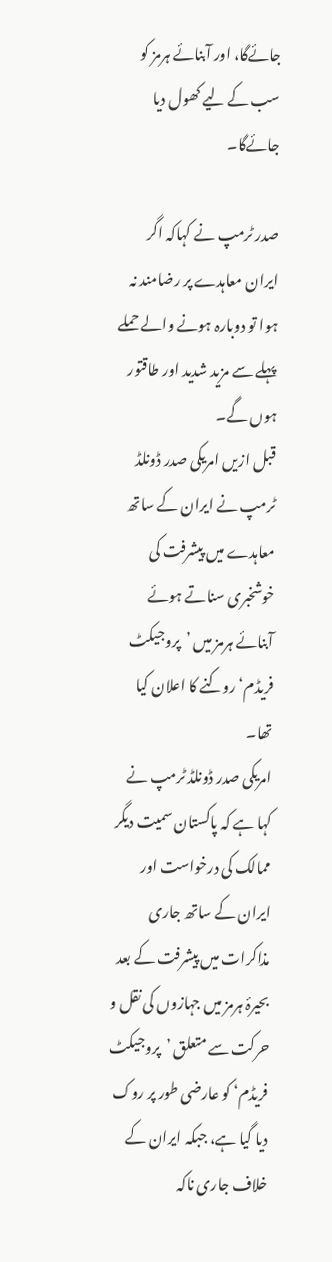جائےگا، اور آبنائے ہرمز کو سب کے لیے کھول دیا جائےگا۔

صدر ٹرمپ نے کہاکہ اگر ایران معاہدے پر رضامند نہ ہوا تو دوبارہ ہونے والے حملے پہلے سے مزید شدید اور طاقتور ہوں گے۔
قبل ازیں امریکی صدر ڈونلڈ ٹرمپ نے ایران کے ساتھ معاہدے میں پیشرفت کی خوشخبری سناتے ہوئے آبنائے ہرمز میں ’پروجیکٹ فریڈم‘ روکنے کا اعلان کیا تھا۔
امریکی صدر ڈونلڈ ٹرمپ نے کہا ہے کہ پاکستان سمیت دیگر ممالک کی درخواست اور ایران کے ساتھ جاری مذاکرات میں پیشرفت کے بعد بحیرۂ ہرمز میں جہازوں کی نقل و حرکت سے متعلق ’پروجیکٹ فریڈم‘ کو عارضی طور پر روک دیا گیا ہے، جبکہ ایران کے خلاف جاری ناکہ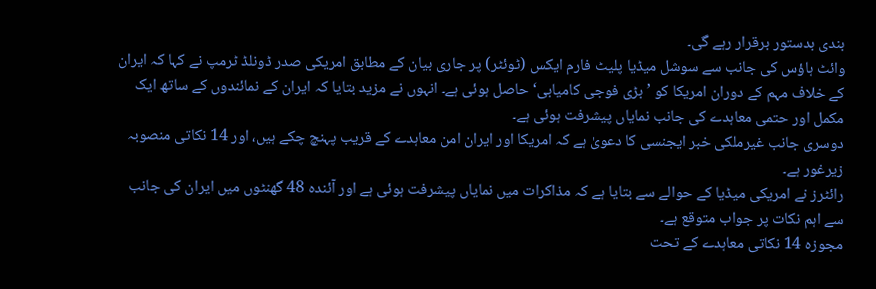بندی بدستور برقرار رہے گی۔
وائٹ ہاؤس کی جانب سے سوشل میڈیا پلیٹ فارم ایکس (ٹوئٹر) پر جاری بیان کے مطابق امریکی صدر ڈونلڈ ٹرمپ نے کہا کہ ایران کے خلاف مہم کے دوران امریکا کو ’بڑی فوجی کامیابی‘ حاصل ہوئی ہے۔ انہوں نے مزید بتایا کہ ایران کے نمائندوں کے ساتھ ایک مکمل اور حتمی معاہدے کی جانب نمایاں پیشرفت ہوئی ہے۔
دوسری جانب غیرملکی خبر ایجنسی کا دعویٰ ہے کہ امریکا اور ایران امن معاہدے کے قریب پہنچ چکے ہیں، اور 14 نکاتی منصوبہ زیرغور ہے۔
رائٹرز نے امریکی میڈیا کے حوالے سے بتایا ہے کہ مذاکرات میں نمایاں پیشرفت ہوئی ہے اور آئندہ 48 گھنٹوں میں ایران کی جانب سے اہم نکات پر جواب متوقع ہے۔
مجوزہ 14 نکاتی معاہدے کے تحت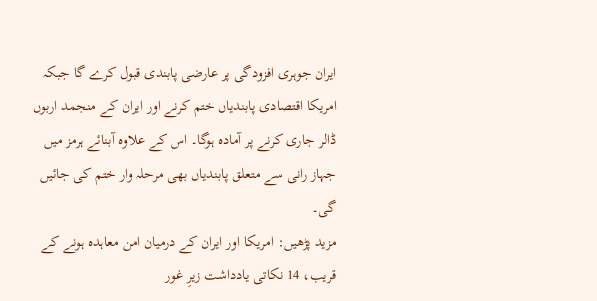ایران جوہری افزودگی پر عارضی پابندی قبول کرے گا جبکہ امریکا اقتصادی پابندیاں ختم کرنے اور ایران کے منجمد اربوں ڈالر جاری کرنے پر آمادہ ہوگا۔ اس کے علاوہ آبنائے ہرمز میں جہاز رانی سے متعلق پابندیاں بھی مرحلہ وار ختم کی جائیں گی۔
مزید پڑھیں: امریکا اور ایران کے درمیان امن معاہدہ ہونے کے قریب، 14 نکاتی یادداشت زیرِ غور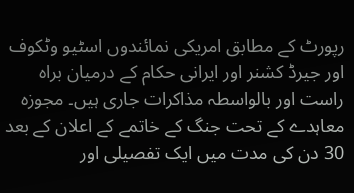رپورٹ کے مطابق امریکی نمائندوں اسٹیو وٹکوف اور جیرڈ کشنر اور ایرانی حکام کے درمیان براہ راست اور بالواسطہ مذاکرات جاری ہیں۔ مجوزہ معاہدے کے تحت جنگ کے خاتمے کے اعلان کے بعد 30 دن کی مدت میں ایک تفصیلی اور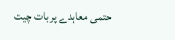حتمی معاہدے پر بات چیت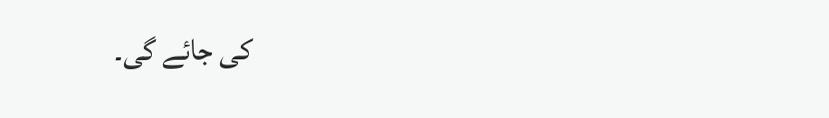کی جائے گی۔